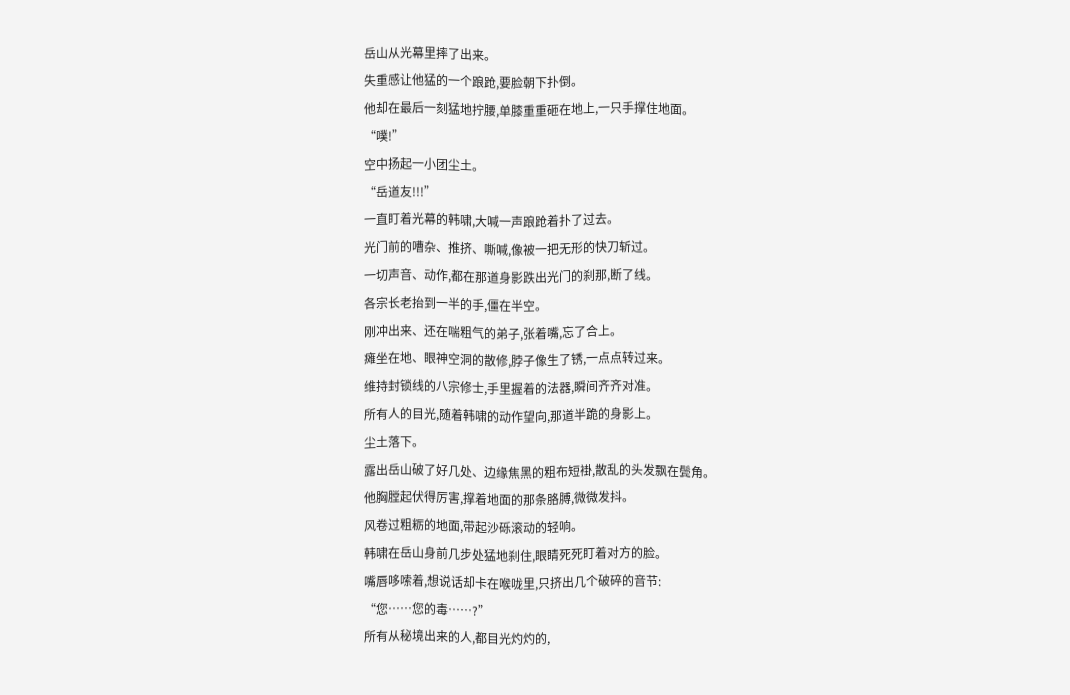岳山从光幕里摔了出来。
失重感让他猛的一个踉跄,要脸朝下扑倒。
他却在最后一刻猛地拧腰,单膝重重砸在地上,一只手撑住地面。
“噗!”
空中扬起一小团尘土。
“岳道友!!!”
一直盯着光幕的韩啸,大喊一声踉跄着扑了过去。
光门前的嘈杂、推挤、嘶喊,像被一把无形的快刀斩过。
一切声音、动作,都在那道身影跌出光门的刹那,断了线。
各宗长老抬到一半的手,僵在半空。
刚冲出来、还在喘粗气的弟子,张着嘴,忘了合上。
瘫坐在地、眼神空洞的散修,脖子像生了锈,一点点转过来。
维持封锁线的八宗修士,手里握着的法器,瞬间齐齐对准。
所有人的目光,随着韩啸的动作望向,那道半跪的身影上。
尘土落下。
露出岳山破了好几处、边缘焦黑的粗布短褂,散乱的头发飘在鬓角。
他胸膛起伏得厉害,撑着地面的那条胳膊,微微发抖。
风卷过粗粝的地面,带起沙砾滚动的轻响。
韩啸在岳山身前几步处猛地刹住,眼睛死死盯着对方的脸。
嘴唇哆嗦着,想说话却卡在喉咙里,只挤出几个破碎的音节:
“您……您的毒……?”
所有从秘境出来的人,都目光灼灼的,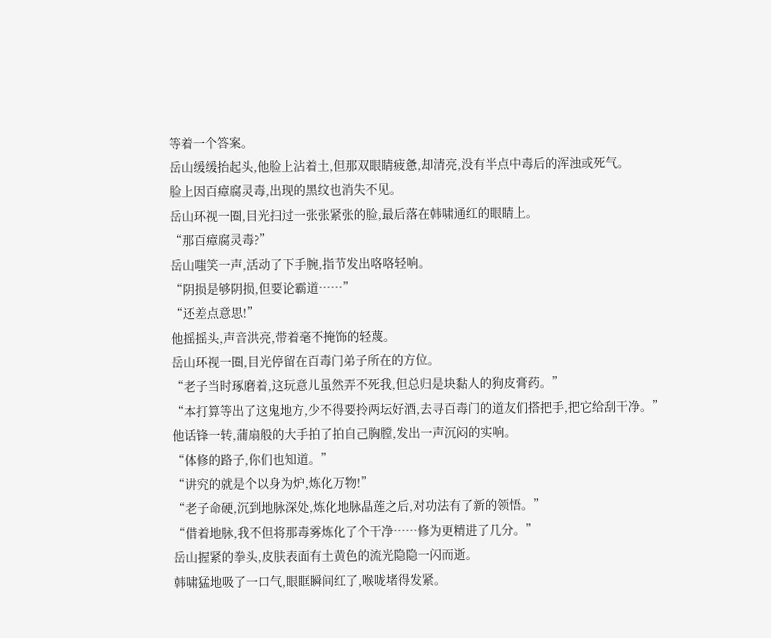等着一个答案。
岳山缓缓抬起头,他脸上沾着土,但那双眼睛疲惫,却清亮,没有半点中毒后的浑浊或死气。
脸上因百瘴腐灵毒,出现的黑纹也消失不见。
岳山环视一圈,目光扫过一张张紧张的脸,最后落在韩啸通红的眼睛上。
“那百瘴腐灵毒?”
岳山嗤笑一声,活动了下手腕,指节发出咯咯轻响。
“阴损是够阴损,但要论霸道……”
“还差点意思!”
他摇摇头,声音洪亮,带着毫不掩饰的轻蔑。
岳山环视一圈,目光停留在百毒门弟子所在的方位。
“老子当时琢磨着,这玩意儿虽然弄不死我,但总归是块黏人的狗皮膏药。”
“本打算等出了这鬼地方,少不得要拎两坛好酒,去寻百毒门的道友们搭把手,把它给刮干净。”
他话锋一转,蒲扇般的大手拍了拍自己胸膛,发出一声沉闷的实响。
“体修的路子,你们也知道。”
“讲究的就是个以身为炉,炼化万物!”
“老子命硬,沉到地脉深处,炼化地脉晶莲之后,对功法有了新的领悟。”
“借着地脉,我不但将那毒雾炼化了个干净……修为更精进了几分。”
岳山握紧的拳头,皮肤表面有土黄色的流光隐隐一闪而逝。
韩啸猛地吸了一口气,眼眶瞬间红了,喉咙堵得发紧。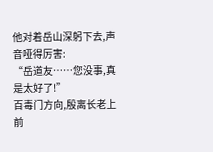他对着岳山深躬下去,声音哑得厉害:
“岳道友……您没事,真是太好了!”
百毒门方向,殷离长老上前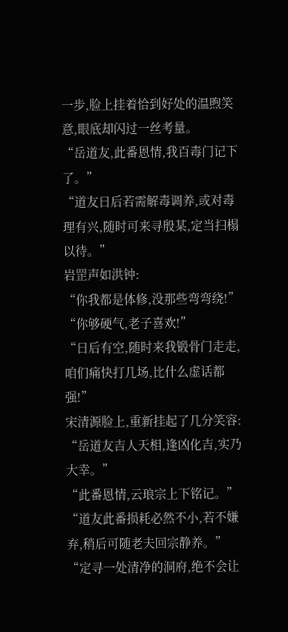一步,脸上挂着恰到好处的温煦笑意,眼底却闪过一丝考量。
“岳道友,此番恩情,我百毒门记下了。”
“道友日后若需解毒调养,或对毒理有兴,随时可来寻殷某,定当扫榻以待。”
岩罡声如洪钟:
“你我都是体修,没那些弯弯绕!”
“你够硬气,老子喜欢!”
“日后有空,随时来我锻骨门走走,咱们痛快打几场,比什么虚话都强!”
宋清源脸上,重新挂起了几分笑容:
“岳道友吉人天相,逢凶化吉,实乃大幸。”
“此番恩情,云琅宗上下铭记。”
“道友此番损耗必然不小,若不嫌弃,稍后可随老夫回宗静养。”
“定寻一处清净的洞府,绝不会让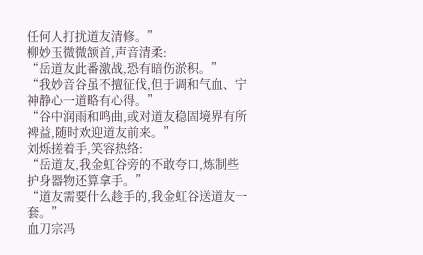任何人打扰道友清修。”
柳妙玉微微颔首,声音清柔:
“岳道友此番激战,恐有暗伤淤积。”
“我妙音谷虽不擅征伐,但于调和气血、宁神静心一道略有心得。”
“谷中润雨和鸣曲,或对道友稳固境界有所裨益,随时欢迎道友前来。”
刘烁搓着手,笑容热络:
“岳道友,我金虹谷旁的不敢夸口,炼制些护身器物还算拿手。”
“道友需要什么趁手的,我金虹谷送道友一套。”
血刀宗冯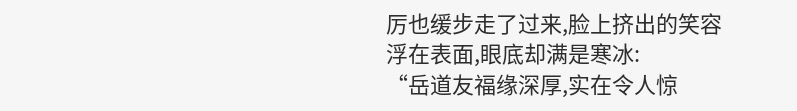厉也缓步走了过来,脸上挤出的笑容浮在表面,眼底却满是寒冰:
“岳道友福缘深厚,实在令人惊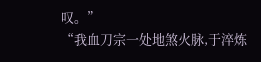叹。”
“我血刀宗一处地煞火脉,于淬炼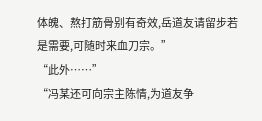体魄、熬打筋骨别有奇效,岳道友请留步若是需要,可随时来血刀宗。”
“此外……”
“冯某还可向宗主陈情,为道友争